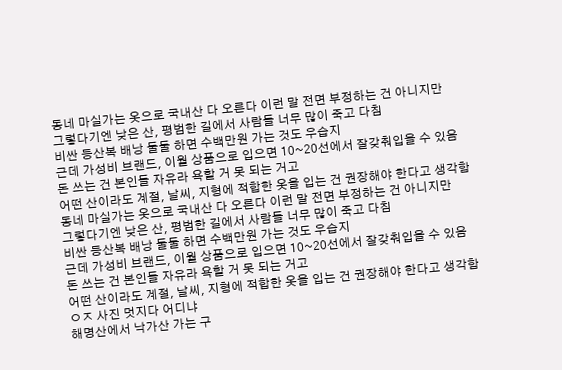동네 마실가는 옷으로 국내산 다 오른다 이런 말 전면 부정하는 건 아니지만
그렇다기엔 낮은 산, 평범한 길에서 사람들 너무 많이 죽고 다침
비싼 등산복 배낭 둘둘 하면 수백만원 가는 것도 우습지
근데 가성비 브랜드, 이월 상품으로 입으면 10~20선에서 잘갖춰입을 수 있음
돈 쓰는 건 본인들 자유라 욕할 거 못 되는 거고
어떤 산이라도 계절, 날씨, 지형에 적합한 옷을 입는 건 권장해야 한다고 생각함
동네 마실가는 옷으로 국내산 다 오른다 이런 말 전면 부정하는 건 아니지만
그렇다기엔 낮은 산, 평범한 길에서 사람들 너무 많이 죽고 다침
비싼 등산복 배낭 둘둘 하면 수백만원 가는 것도 우습지
근데 가성비 브랜드, 이월 상품으로 입으면 10~20선에서 잘갖춰입을 수 있음
돈 쓰는 건 본인들 자유라 욕할 거 못 되는 거고
어떤 산이라도 계절, 날씨, 지형에 적합한 옷을 입는 건 권장해야 한다고 생각함
ㅇㅈ 사진 멋지다 어디냐
해명산에서 낙가산 가는 구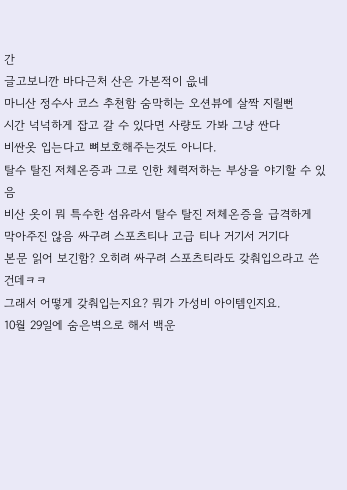간
글고보니깐 바다근처 산은 가본적이 읎네
마니산 정수사 코스 추천함 숨막히는 오션뷰에 살짝 지릴뻔
시간 넉넉하게 잡고 갈 수 있다면 사량도 가봐 그냥 싼다
비싼옷 입는다고 뼈보호해주는것도 아니다.
탈수 탈진 저체온증과 그로 인한 체력저하는 부상을 야기할 수 있음
비산 옷이 뭐 특수한 섬유라서 탈수 탈진 저체온증을 급격하게 막아주진 않음 싸구려 스포츠티나 고급 티나 거기서 거기다
본문 읽어 보긴함? 오히려 싸구려 스포츠티라도 갖춰입으라고 쓴건데ㅋㅋ
그래서 어떻게 갖춰입는지요? 뭐가 가성비 아이템인지요.
10월 29일에 숨은벽으로 해서 백운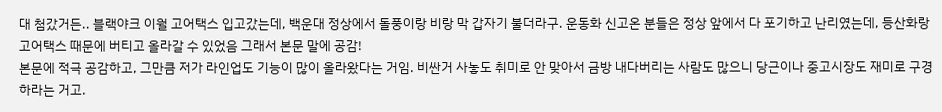대 첨갔거든.. 블랙야크 이월 고어택스 입고갔는데, 백운대 정상에서 돌풍이랑 비랑 막 갑자기 불더라구. 운동화 신고온 분들은 정상 앞에서 다 포기하고 난리였는데, 등산화랑 고어택스 때문에 버티고 올라갈 수 있었음 그래서 본문 말에 공감!
본문에 적극 공감하고, 그만큼 저가 라인업도 기능이 많이 올라왔다는 거임. 비싼거 사놓도 취미로 안 맞아서 금방 내다버리는 사람도 많으니 당근이나 중고시장도 재미로 구경하라는 거고.